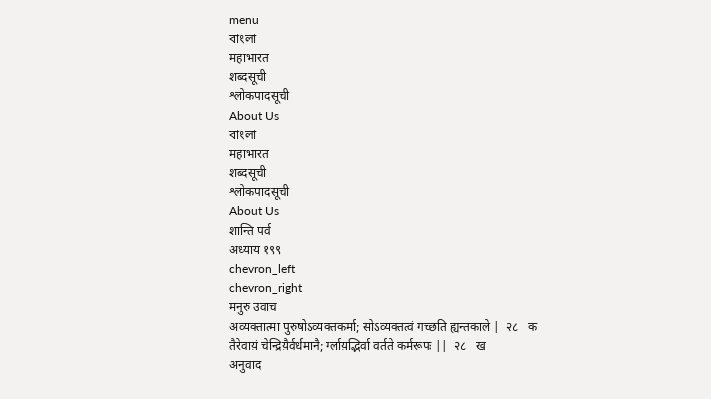menu
বাংলা
महाभारत
शब्दसूची
श्लोकपादसूची
About Us
বাংলা
महाभारत
शब्दसूची
श्लोकपादसूची
About Us
शान्ति पर्व
अध्याय १९९
chevron_left
chevron_right
मनुरु उवाच
अव्यक्तात्मा पुरुषोऽव्यक्तकर्मा; सोऽव्यक्तत्वं गच्छति ह्यन्तकाले |  २८   क
तैरेवाय़ं चेन्द्रिय़ैर्वर्धमानै; र्ग्लाय़द्भिर्वा वर्तते कर्मरूपः ||  २८   ख
अनुवाद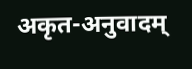अकृत-अनुवादम्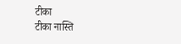टीका
टीका नास्ति